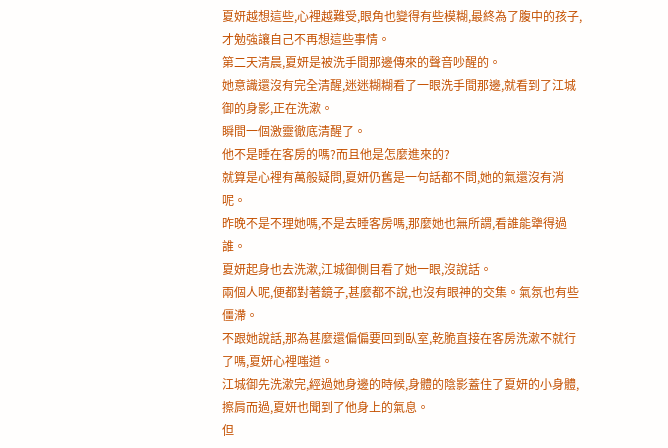夏妍越想這些,心裡越難受,眼角也變得有些模糊,最終為了腹中的孩子,才勉強讓自己不再想這些事情。
第二天清晨,夏妍是被洗手間那邊傳來的聲音吵醒的。
她意識還沒有完全清醒,迷迷糊糊看了一眼洗手間那邊,就看到了江城御的身影,正在洗漱。
瞬間一個激靈徹底清醒了。
他不是睡在客房的嗎?而且他是怎麼進來的?
就算是心裡有萬般疑問,夏妍仍舊是一句話都不問,她的氣還沒有消呢。
昨晚不是不理她嗎,不是去睡客房嗎,那麼她也無所謂,看誰能犟得過誰。
夏妍起身也去洗漱,江城御側目看了她一眼,沒說話。
兩個人呢,便都對著鏡子,甚麼都不說,也沒有眼神的交集。氣氛也有些僵滯。
不跟她說話,那為甚麼還偏偏要回到臥室,乾脆直接在客房洗漱不就行了嗎,夏妍心裡嗤道。
江城御先洗漱完,經過她身邊的時候,身體的陰影蓋住了夏妍的小身體,擦肩而過,夏妍也聞到了他身上的氣息。
但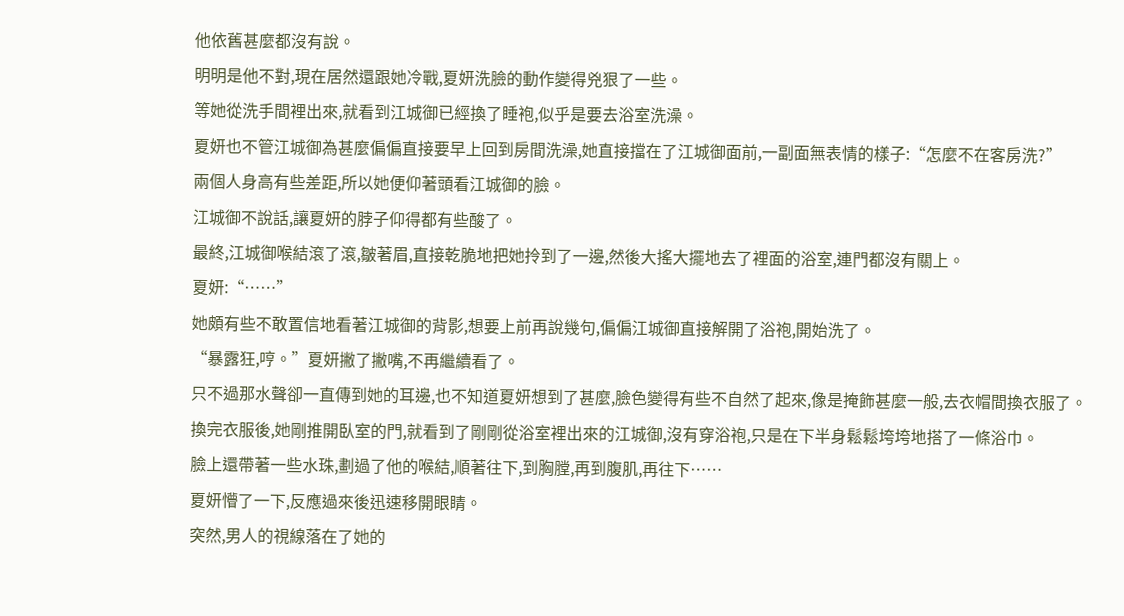他依舊甚麼都沒有說。
明明是他不對,現在居然還跟她冷戰,夏妍洗臉的動作變得兇狠了一些。
等她從洗手間裡出來,就看到江城御已經換了睡袍,似乎是要去浴室洗澡。
夏妍也不管江城御為甚麼偏偏直接要早上回到房間洗澡,她直接擋在了江城御面前,一副面無表情的樣子:“怎麼不在客房洗?”
兩個人身高有些差距,所以她便仰著頭看江城御的臉。
江城御不說話,讓夏妍的脖子仰得都有些酸了。
最終,江城御喉結滾了滾,皺著眉,直接乾脆地把她拎到了一邊,然後大搖大擺地去了裡面的浴室,連門都沒有關上。
夏妍:“……”
她頗有些不敢置信地看著江城御的背影,想要上前再說幾句,偏偏江城御直接解開了浴袍,開始洗了。
“暴露狂,哼。”夏妍撇了撇嘴,不再繼續看了。
只不過那水聲卻一直傳到她的耳邊,也不知道夏妍想到了甚麼,臉色變得有些不自然了起來,像是掩飾甚麼一般,去衣帽間換衣服了。
換完衣服後,她剛推開臥室的門,就看到了剛剛從浴室裡出來的江城御,沒有穿浴袍,只是在下半身鬆鬆垮垮地搭了一條浴巾。
臉上還帶著一些水珠,劃過了他的喉結,順著往下,到胸膛,再到腹肌,再往下……
夏妍懵了一下,反應過來後迅速移開眼睛。
突然,男人的視線落在了她的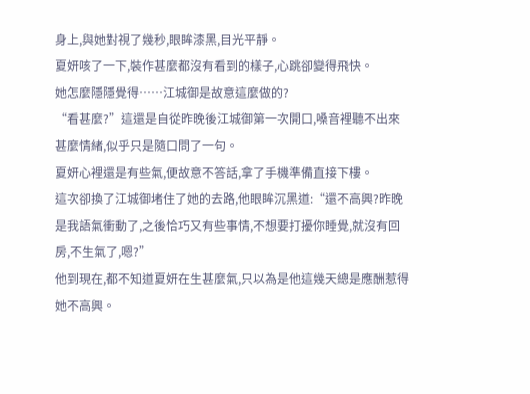身上,與她對視了幾秒,眼眸漆黑,目光平靜。
夏妍咳了一下,裝作甚麼都沒有看到的樣子,心跳卻變得飛快。
她怎麼隱隱覺得……江城御是故意這麼做的?
“看甚麼?”這還是自從昨晚後江城御第一次開口,嗓音裡聽不出來甚麼情緒,似乎只是隨口問了一句。
夏妍心裡還是有些氣,便故意不答話,拿了手機準備直接下樓。
這次卻換了江城御堵住了她的去路,他眼眸沉黑道:“還不高興?昨晚是我語氣衝動了,之後恰巧又有些事情,不想要打擾你睡覺,就沒有回房,不生氣了,嗯?”
他到現在,都不知道夏妍在生甚麼氣,只以為是他這幾天總是應酬惹得她不高興。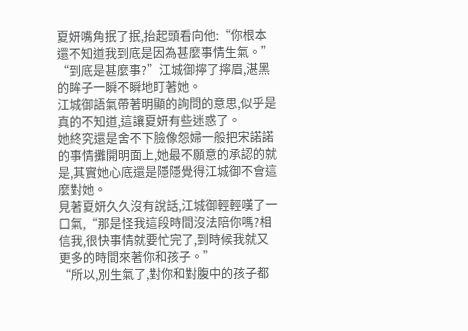夏妍嘴角抿了抿,抬起頭看向他:“你根本還不知道我到底是因為甚麼事情生氣。”
“到底是甚麼事?”江城御擰了擰眉,湛黑的眸子一瞬不瞬地盯著她。
江城御語氣帶著明顯的詢問的意思,似乎是真的不知道,這讓夏妍有些迷惑了。
她終究還是舍不下臉像怨婦一般把宋諾諾的事情攤開明面上,她最不願意的承認的就是,其實她心底還是隱隱覺得江城御不會這麼對她。
見著夏妍久久沒有說話,江城御輕輕嘆了一口氣,“那是怪我這段時間沒法陪你嗎?相信我,很快事情就要忙完了,到時候我就又更多的時間來著你和孩子。”
“所以,別生氣了,對你和對腹中的孩子都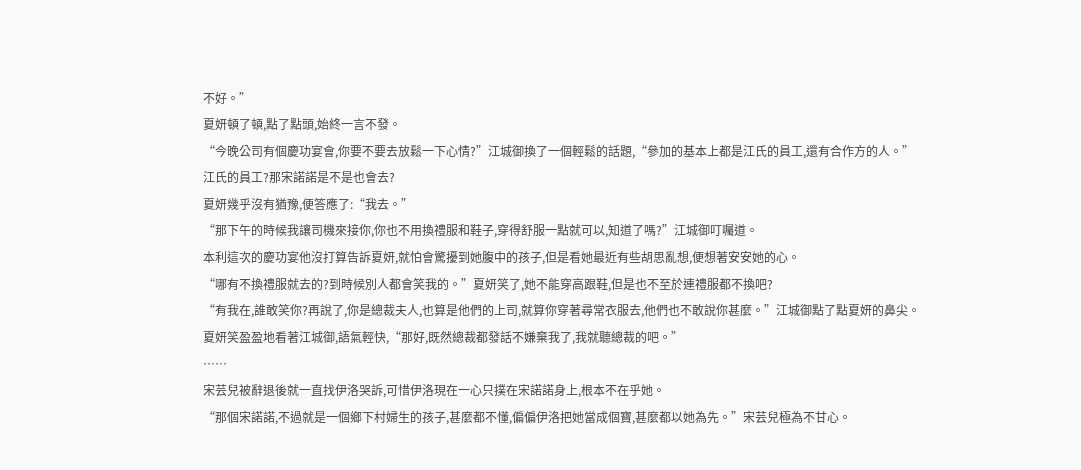不好。”
夏妍頓了頓,點了點頭,始終一言不發。
“今晚公司有個慶功宴會,你要不要去放鬆一下心情?”江城御換了一個輕鬆的話題,“參加的基本上都是江氏的員工,還有合作方的人。”
江氏的員工?那宋諾諾是不是也會去?
夏妍幾乎沒有猶豫,便答應了:“我去。”
“那下午的時候我讓司機來接你,你也不用換禮服和鞋子,穿得舒服一點就可以,知道了嗎?”江城御叮囑道。
本利這次的慶功宴他沒打算告訴夏妍,就怕會驚擾到她腹中的孩子,但是看她最近有些胡思亂想,便想著安安她的心。
“哪有不換禮服就去的?到時候別人都會笑我的。”夏妍笑了,她不能穿高跟鞋,但是也不至於連禮服都不換吧?
“有我在,誰敢笑你?再說了,你是總裁夫人,也算是他們的上司,就算你穿著尋常衣服去,他們也不敢說你甚麼。”江城御點了點夏妍的鼻尖。
夏妍笑盈盈地看著江城御,語氣輕快,“那好,既然總裁都發話不嫌棄我了,我就聽總裁的吧。”
……
宋芸兒被辭退後就一直找伊洛哭訴,可惜伊洛現在一心只撲在宋諾諾身上,根本不在乎她。
“那個宋諾諾,不過就是一個鄉下村婦生的孩子,甚麼都不懂,偏偏伊洛把她當成個寶,甚麼都以她為先。”宋芸兒極為不甘心。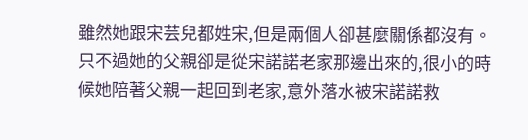雖然她跟宋芸兒都姓宋,但是兩個人卻甚麼關係都沒有。
只不過她的父親卻是從宋諾諾老家那邊出來的,很小的時候她陪著父親一起回到老家,意外落水被宋諾諾救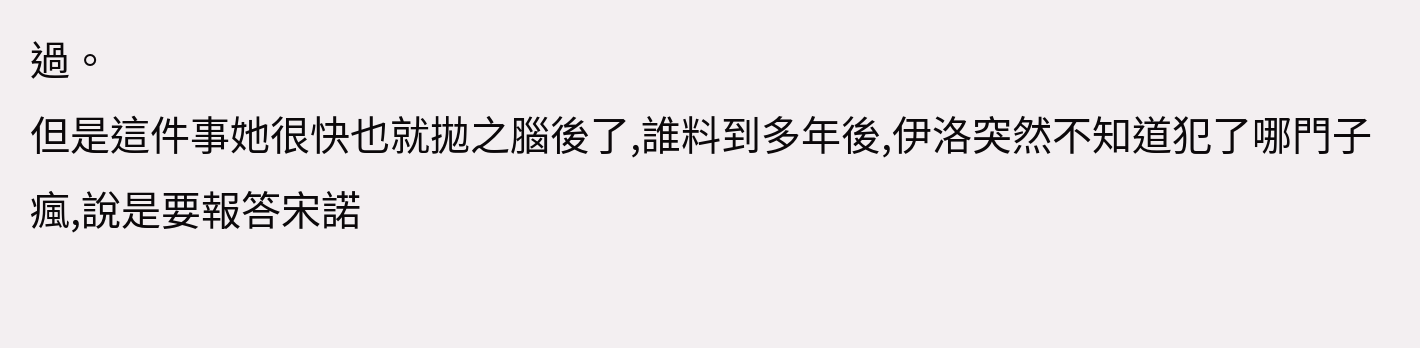過。
但是這件事她很快也就拋之腦後了,誰料到多年後,伊洛突然不知道犯了哪門子瘋,說是要報答宋諾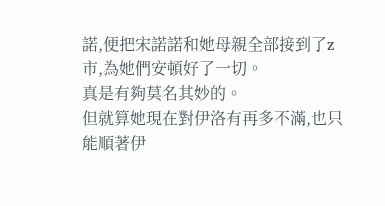諾,便把宋諾諾和她母親全部接到了z市,為她們安頓好了一切。
真是有夠莫名其妙的。
但就算她現在對伊洛有再多不滿,也只能順著伊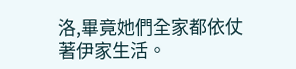洛,畢竟她們全家都依仗著伊家生活。